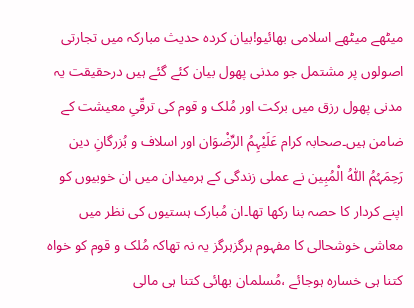میٹھے میٹھے اسلامی بھائیو!بیان کردہ حدیث مبارکہ میں تجارتی اصولوں پر مشتمل جو مدنی پھول بیان کئے گئے ہیں درحقیقت یہ مدنی پھول رزق میں برکت اور مُلک و قوم کی ترقّیِ معیشت کے ضامن ہیں۔صحابہ کرام عَلَیْہِمُ الرِّضْوَان اور اسلاف و بُزرگانِ دین رَحِمَہُمُ اللّٰہُ الْمُبِین نے عملی زندگی کے ہرمیدان میں ان خوبیوں کو اپنے کردار کا حصہ بنا رکھا تھا۔ان مُبارک ہستیوں کی نظر میں معاشی خوشحالی کا مفہوم ہرگزہرگز یہ نہ تھاکہ مُلک و قوم کو خواہ کتنا ہی خسارہ ہوجائے ،مُسلمان بھائی کتنا ہی مالی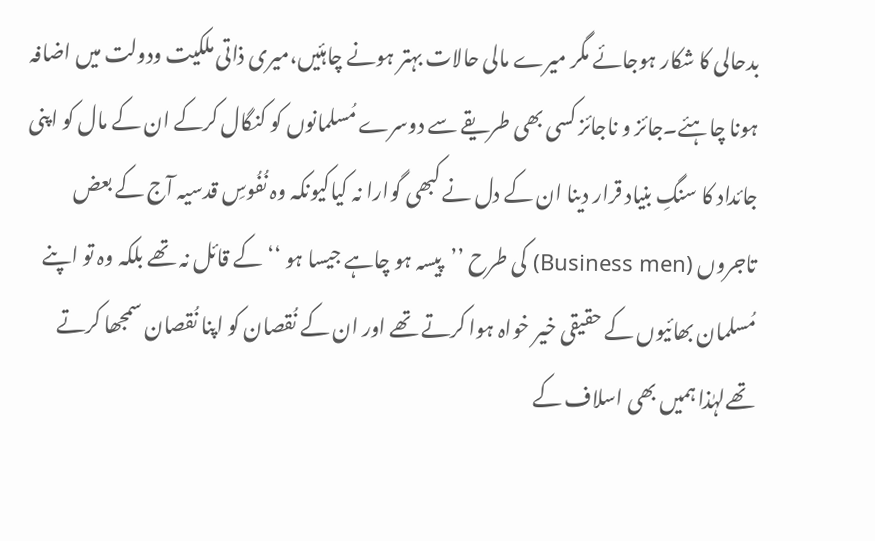بدحالی کا شکار ہوجائے مگر میرے مالی حالات بہتر ہونے چاہئیں،میری ذاتی ملکیت ودولت میں اضافہ ہونا چاہئے۔جائز و ناجائز کسی بھی طریقے سے دوسرے مُسلمانوں کو کنگال کرکے ان کے مال کو اپنی جائداد کا سنگِ بنیاد قرار دینا ان کے دل نے کبھی گوارا نہ کیاکیونکہ وہ نُفُوسِ قدسیہ آج کے بعض تاجروں (Business men) کی طرح ’’پیسہ ہو چاہے جیسا ہو ‘‘کے قائل نہ تھے بلکہ وہ تو اپنے مُسلمان بھائیوں کے حقیقی خیر خواہ ہوا کرتے تھے اور ان کے نُقصان کو اپنا نُقصان سمجھا کرتے تھےلہٰذا ہمیں بھی اسلاف کے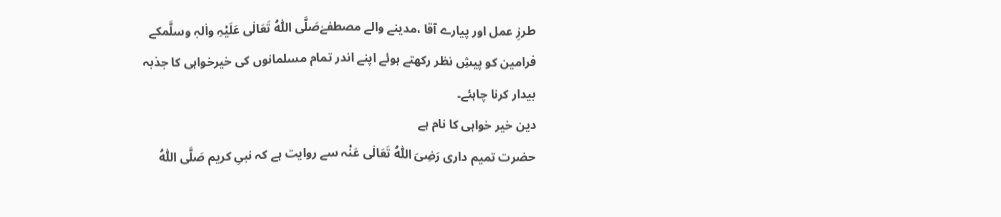طرزِ عمل اور پیارے آقا ،مدینے والے مصطفےٰصَلَّی اللّٰہُ تَعَالٰی عَلَیْہِ واٰلہٖ وسلَّمکے فرامین کو پیشِ نظر رکھتے ہوئے اپنے اندر تمام مسلمانوں کی خیرخواہی کا جذبہ بیدار کرنا چاہئے۔
دین خیر خواہی کا نام ہے
حضرت تمیم داری رَضِیَ اللّٰہُ تَعَالٰی عَنْہ سے روایت ہے کہ نبیِ کریم صَلَّی اللّٰہُ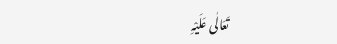تَعَالٰی عَلَیْہِ